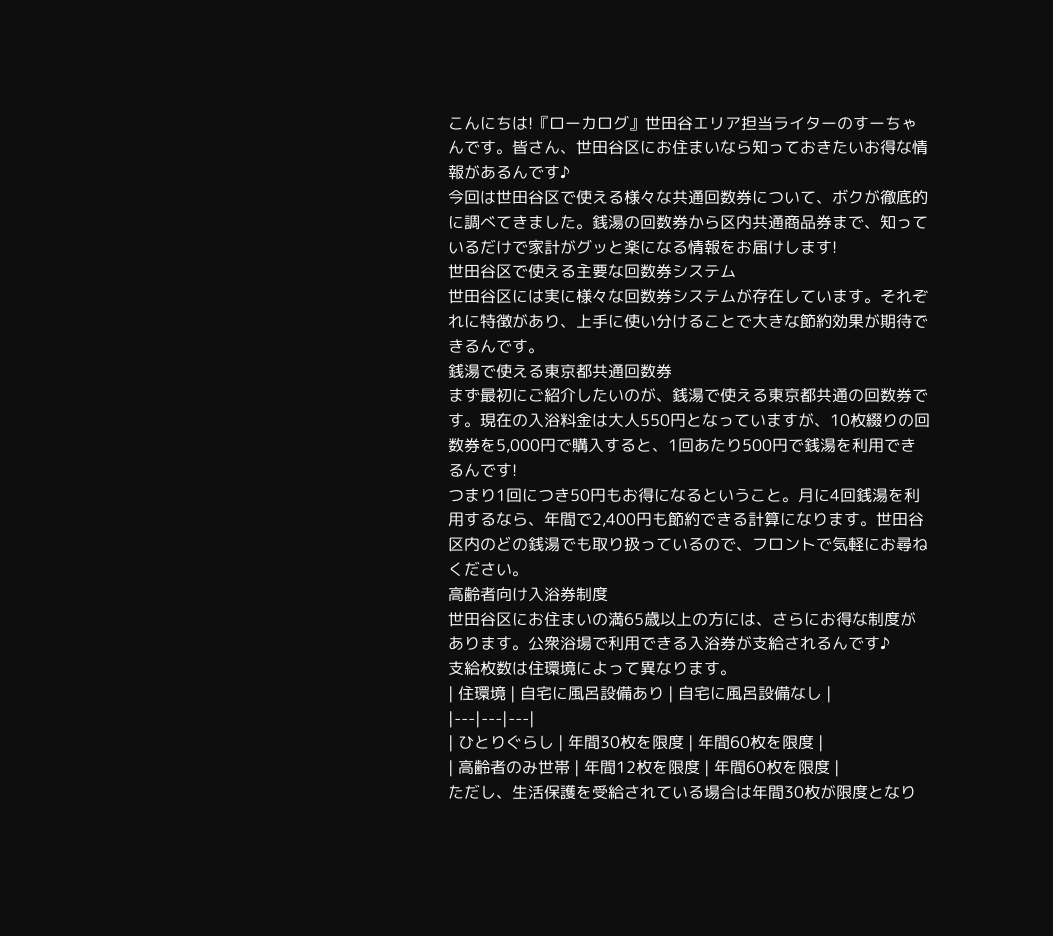こんにちは!『ローカログ』世田谷エリア担当ライターのすーちゃんです。皆さん、世田谷区にお住まいなら知っておきたいお得な情報があるんです♪
今回は世田谷区で使える様々な共通回数券について、ボクが徹底的に調べてきました。銭湯の回数券から区内共通商品券まで、知っているだけで家計がグッと楽になる情報をお届けします!
世田谷区で使える主要な回数券システム
世田谷区には実に様々な回数券システムが存在しています。それぞれに特徴があり、上手に使い分けることで大きな節約効果が期待できるんです。
銭湯で使える東京都共通回数券
まず最初にご紹介したいのが、銭湯で使える東京都共通の回数券です。現在の入浴料金は大人550円となっていますが、10枚綴りの回数券を5,000円で購入すると、1回あたり500円で銭湯を利用できるんです!
つまり1回につき50円もお得になるということ。月に4回銭湯を利用するなら、年間で2,400円も節約できる計算になります。世田谷区内のどの銭湯でも取り扱っているので、フロントで気軽にお尋ねください。
高齢者向け入浴券制度
世田谷区にお住まいの満65歳以上の方には、さらにお得な制度があります。公衆浴場で利用できる入浴券が支給されるんです♪
支給枚数は住環境によって異なります。
| 住環境 | 自宅に風呂設備あり | 自宅に風呂設備なし |
|---|---|---|
| ひとりぐらし | 年間30枚を限度 | 年間60枚を限度 |
| 高齢者のみ世帯 | 年間12枚を限度 | 年間60枚を限度 |
ただし、生活保護を受給されている場合は年間30枚が限度となり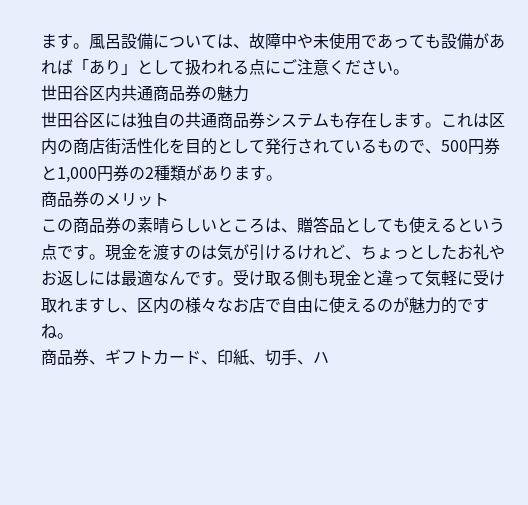ます。風呂設備については、故障中や未使用であっても設備があれば「あり」として扱われる点にご注意ください。
世田谷区内共通商品券の魅力
世田谷区には独自の共通商品券システムも存在します。これは区内の商店街活性化を目的として発行されているもので、500円券と1,000円券の2種類があります。
商品券のメリット
この商品券の素晴らしいところは、贈答品としても使えるという点です。現金を渡すのは気が引けるけれど、ちょっとしたお礼やお返しには最適なんです。受け取る側も現金と違って気軽に受け取れますし、区内の様々なお店で自由に使えるのが魅力的ですね。
商品券、ギフトカード、印紙、切手、ハ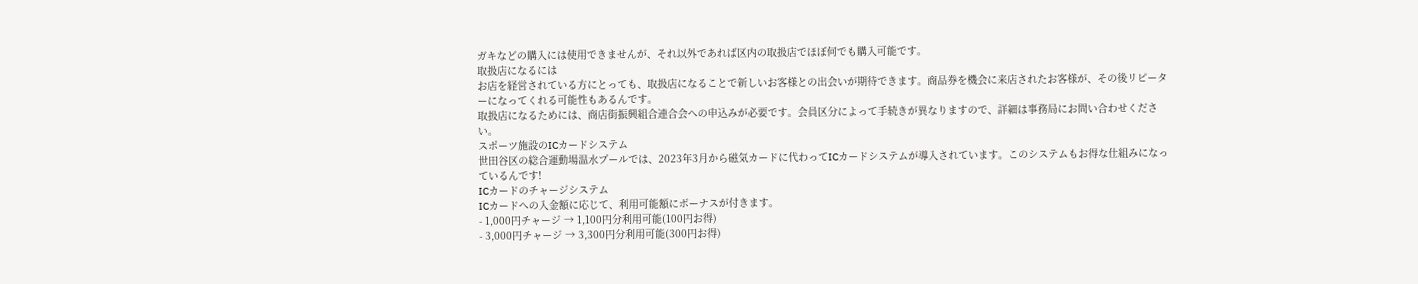ガキなどの購入には使用できませんが、それ以外であれば区内の取扱店でほぼ何でも購入可能です。
取扱店になるには
お店を経営されている方にとっても、取扱店になることで新しいお客様との出会いが期待できます。商品券を機会に来店されたお客様が、その後リピーターになってくれる可能性もあるんです。
取扱店になるためには、商店街振興組合連合会への申込みが必要です。会員区分によって手続きが異なりますので、詳細は事務局にお問い合わせください。
スポーツ施設のICカードシステム
世田谷区の総合運動場温水プールでは、2023年3月から磁気カードに代わってICカードシステムが導入されています。このシステムもお得な仕組みになっているんです!
ICカードのチャージシステム
ICカードへの入金額に応じて、利用可能額にボーナスが付きます。
- 1,000円チャージ → 1,100円分利用可能(100円お得)
- 3,000円チャージ → 3,300円分利用可能(300円お得)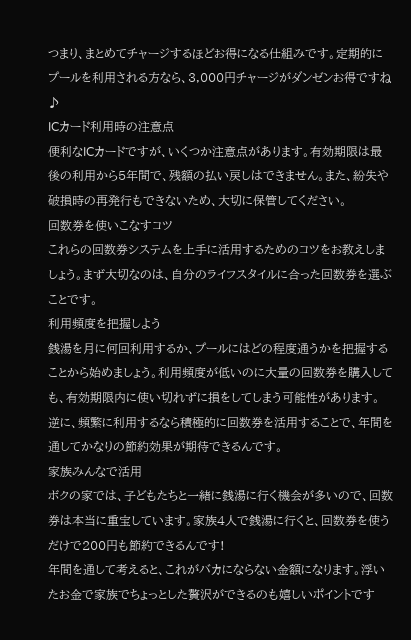つまり、まとめてチャージするほどお得になる仕組みです。定期的にプールを利用される方なら、3,000円チャージがダンゼンお得ですね♪
ICカード利用時の注意点
便利なICカードですが、いくつか注意点があります。有効期限は最後の利用から5年間で、残額の払い戻しはできません。また、紛失や破損時の再発行もできないため、大切に保管してください。
回数券を使いこなすコツ
これらの回数券システムを上手に活用するためのコツをお教えしましょう。まず大切なのは、自分のライフスタイルに合った回数券を選ぶことです。
利用頻度を把握しよう
銭湯を月に何回利用するか、プールにはどの程度通うかを把握することから始めましょう。利用頻度が低いのに大量の回数券を購入しても、有効期限内に使い切れずに損をしてしまう可能性があります。
逆に、頻繁に利用するなら積極的に回数券を活用することで、年間を通してかなりの節約効果が期待できるんです。
家族みんなで活用
ボクの家では、子どもたちと一緒に銭湯に行く機会が多いので、回数券は本当に重宝しています。家族4人で銭湯に行くと、回数券を使うだけで200円も節約できるんです!
年間を通して考えると、これがバカにならない金額になります。浮いたお金で家族でちょっとした贅沢ができるのも嬉しいポイントです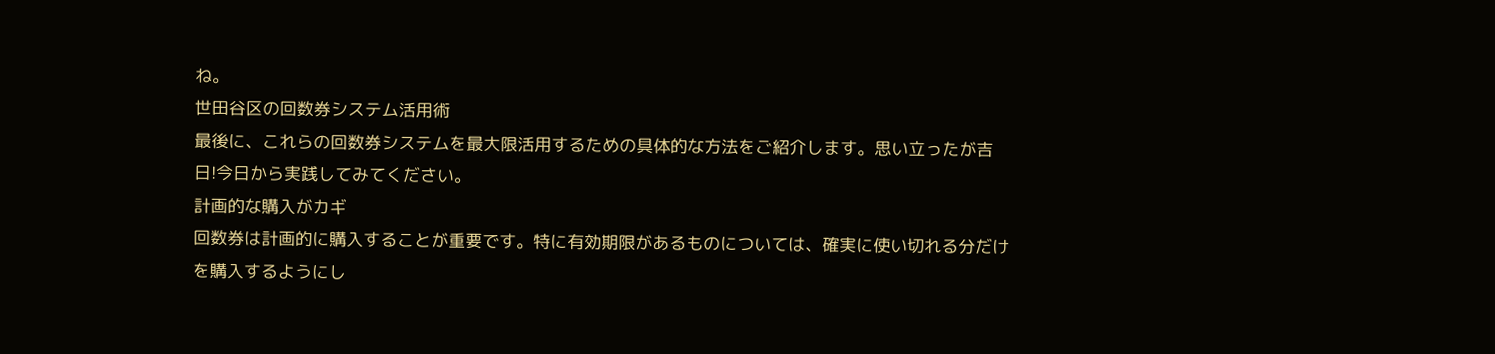ね。
世田谷区の回数券システム活用術
最後に、これらの回数券システムを最大限活用するための具体的な方法をご紹介します。思い立ったが吉日!今日から実践してみてください。
計画的な購入がカギ
回数券は計画的に購入することが重要です。特に有効期限があるものについては、確実に使い切れる分だけを購入するようにし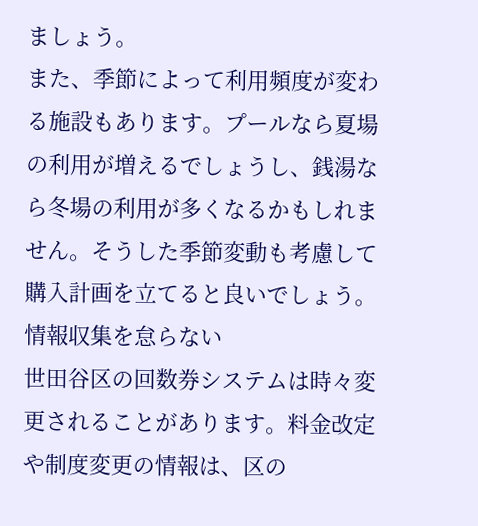ましょう。
また、季節によって利用頻度が変わる施設もあります。プールなら夏場の利用が増えるでしょうし、銭湯なら冬場の利用が多くなるかもしれません。そうした季節変動も考慮して購入計画を立てると良いでしょう。
情報収集を怠らない
世田谷区の回数券システムは時々変更されることがあります。料金改定や制度変更の情報は、区の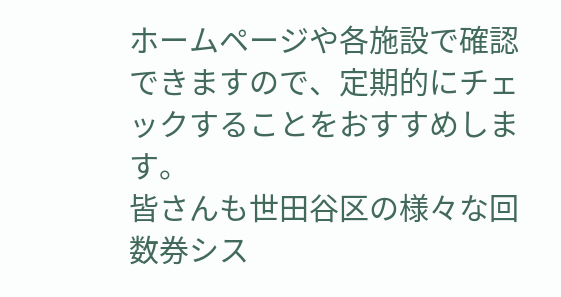ホームページや各施設で確認できますので、定期的にチェックすることをおすすめします。
皆さんも世田谷区の様々な回数券シス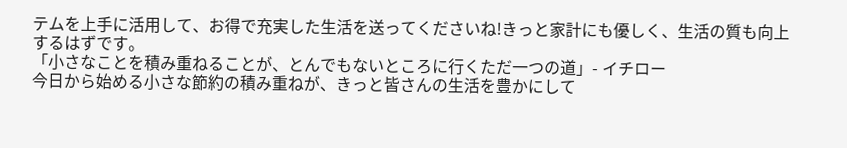テムを上手に活用して、お得で充実した生活を送ってくださいね!きっと家計にも優しく、生活の質も向上するはずです。
「小さなことを積み重ねることが、とんでもないところに行くただ一つの道」- イチロー
今日から始める小さな節約の積み重ねが、きっと皆さんの生活を豊かにして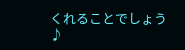くれることでしょう♪